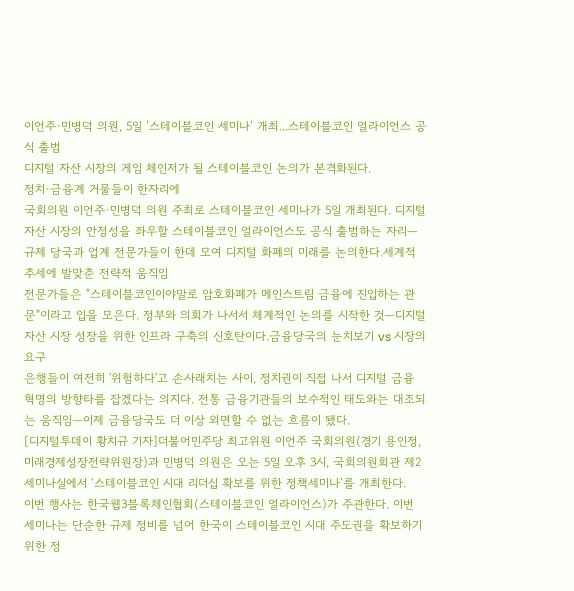이언주·민병덕 의원, 5일 ’스테이블코인 세미나’ 개최...스테이블코인 얼라이언스 공식 출범
디지털 자산 시장의 게임 체인저가 될 스테이블코인 논의가 본격화된다.
정치·금융계 거물들이 한자리에
국회의원 이언주·민병덕 의원 주최로 스테이블코인 세미나가 5일 개최된다. 디지털 자산 시장의 안정성을 좌우할 스테이블코인 얼라이언스도 공식 출범하는 자리—규제 당국과 업계 전문가들이 한데 모여 디지털 화폐의 미래를 논의한다.세계적 추세에 발맞춘 전략적 움직임
전문가들은 "스테이블코인이야말로 암호화폐가 메인스트림 금융에 진입하는 관문"이라고 입을 모은다. 정부와 의회가 나서서 체계적인 논의를 시작한 것—디지털 자산 시장 성장을 위한 인프라 구축의 신호탄이다.금융당국의 눈치보기 vs 시장의 요구
은행들이 여전히 '위험하다'고 손사래치는 사이, 정치권이 직접 나서 디지털 금융 혁명의 방향타를 잡겠다는 의지다. 전통 금융기관들의 보수적인 태도와는 대조되는 움직임—이제 금융당국도 더 이상 외면할 수 없는 흐름이 됐다.
[디지털투데이 황치규 기자]더불어민주당 최고위원 이언주 국회의원(경기 용인정, 미래경제성장전략위원장)과 민병덕 의원은 오는 5일 오후 3시, 국회의원회관 제2세미나실에서 ‘스테이블코인 시대 리더십 확보를 위한 정책세미나’를 개최한다.
이번 행사는 한국웹3블록체인협회(스테이블코인 얼라이언스)가 주관한다. 이번 세미나는 단순한 규제 정비를 넘어 한국이 스테이블코인 시대 주도권을 확보하기 위한 정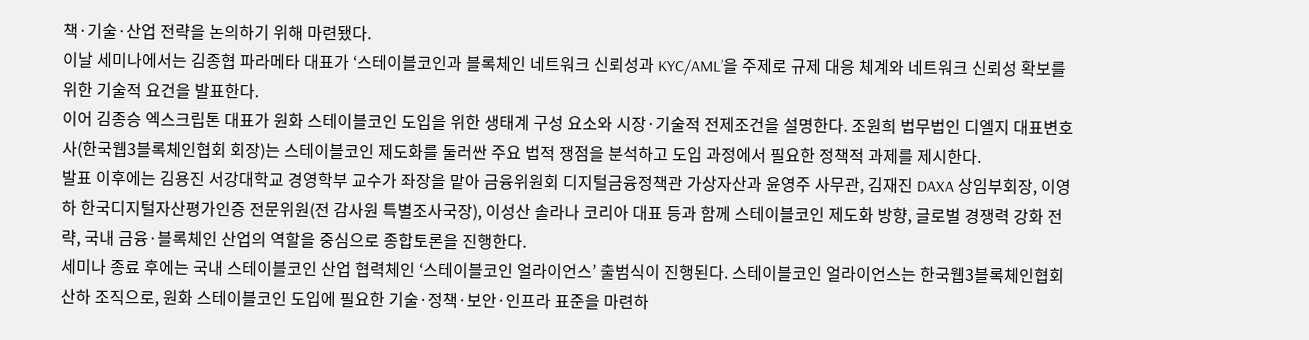책·기술·산업 전략을 논의하기 위해 마련됐다.
이날 세미나에서는 김종협 파라메타 대표가 ‘스테이블코인과 블록체인 네트워크 신뢰성과 KYC/AML’을 주제로 규제 대응 체계와 네트워크 신뢰성 확보를 위한 기술적 요건을 발표한다.
이어 김종승 엑스크립톤 대표가 원화 스테이블코인 도입을 위한 생태계 구성 요소와 시장·기술적 전제조건을 설명한다. 조원희 법무법인 디엘지 대표변호사(한국웹3블록체인협회 회장)는 스테이블코인 제도화를 둘러싼 주요 법적 쟁점을 분석하고 도입 과정에서 필요한 정책적 과제를 제시한다.
발표 이후에는 김용진 서강대학교 경영학부 교수가 좌장을 맡아 금융위원회 디지털금융정책관 가상자산과 윤영주 사무관, 김재진 DAXA 상임부회장, 이영하 한국디지털자산평가인증 전문위원(전 감사원 특별조사국장), 이성산 솔라나 코리아 대표 등과 함께 스테이블코인 제도화 방향, 글로벌 경쟁력 강화 전략, 국내 금융·블록체인 산업의 역할을 중심으로 종합토론을 진행한다.
세미나 종료 후에는 국내 스테이블코인 산업 협력체인 ‘스테이블코인 얼라이언스’ 출범식이 진행된다. 스테이블코인 얼라이언스는 한국웹3블록체인협회 산하 조직으로, 원화 스테이블코인 도입에 필요한 기술·정책·보안·인프라 표준을 마련하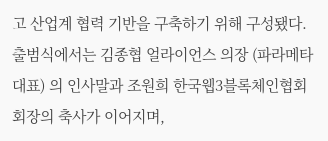고 산업계 협력 기반을 구축하기 위해 구성됐다. 출범식에서는 김종협 얼라이언스 의장 (파라메타 대표) 의 인사말과 조원희 한국웹3블록체인협회 회장의 축사가 이어지며,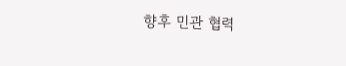향후 민관 협력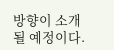방향이 소개될 예정이다.